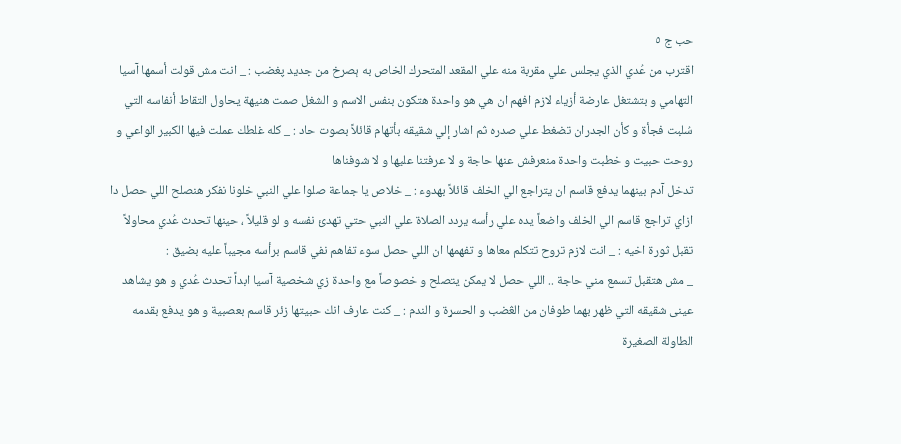حب ج ٥
اقترب من عُدي الذي يجلس علي مقربة منه علي المقعد المتحرك الخاص به ېصرخ من جديد پغضب : _ انت مش قولت أسمها آسيا التهامي و بتشتغل عارضة أزياء لازم افهم ان هي هو واحدة هتكون بنفس الاسم و الشغل صمت هنيهة يحاول التقاط أنفاسه التي سُلبت فجأة و كأن الجدران تضغط علي صدره ثم اشار إلي شقيقه بأتهام قائلاً بصوت حاد : _ كله غلطك عملت فيها الكبير الواعي و روحت حبيت و خطبت واحدة منعرفش عنها حاجة و لا عرفتنا عليها و لا شوفناها
تدخل آدم بينهما يدفع قاسم ان يتراجع الي الخلف قائلاً بهدوء : _ خلاص يا جماعة صلوا علي النبي خلونا نفكر هنصلح اللي حصل دا ازاي تراجع قاسم الي الخلف واضعاً يده علي رأسه يردد الصلاة علي النبي حتي تهدئ نفسه و لو قليلاً ، حينها تحدث عُدي محاولاً تقبل ثورة اخيه : _ انت لازم تروح تتكلم معاها و تفهمها ان اللي حصل سوء تفاهم نفي قاسم برأسه مجيباً عليه بضيق :
_ مش هتقبل تسمع مني حاجة .. اللي حصل لا يمكن يتصلح و خصوصاً مع واحدة زي شخصية آسيا ابداً تحدث عُدي و هو يشاهد عينى شقيقه التي ظهر بهما طوفان من الڠضب و الحسړة و الندم : _ كنت عارف انك حبيتها زئر قاسم بعصبية و هو يدفع بقدمه الطاولة الصغيرة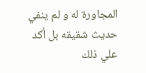المجاورة له و لم ينفي حديث شقيقه بل أكد علي ذلك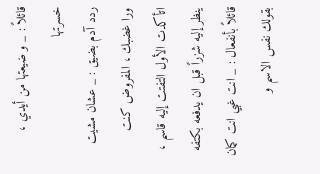قائلاً : _ و ضيعتها من أيدي ، خسرتها
ردد آدم بضيق : _ عشان مشيت ورا غضبك ، المفروض كنت اتأكدت الأول التفتت إليه قاسم ، ينظر إليه شزراً قبل ان يدفعه بكتفه قائلاً بأنفعال : _ انت غبي انت كمان بقولك نفس الاسم و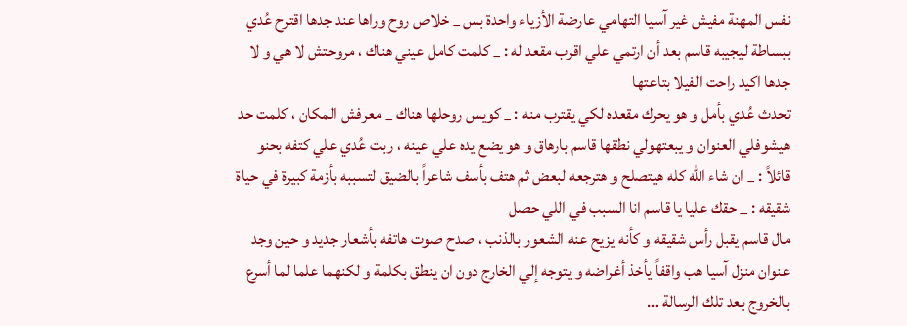نفس المهنة مفيش غير آسيا التهامي عارضة الأزياء واحدة بس _ خلاص روح وراها عند جدها اقترح عُدي ببساطة ليجيبه قاسم بعد أن ارتمي علي اقرب مقعد له : _ كلمت كامل عيني هناك ، مروحتش لا هي و لا جدها اكيد راحت الفيلا بتاعتها
تحدث عُدي بأمل و هو يحرك مقعده لكي يقترب منه : _ كويس روحلها هناك _ معرفش المكان ، كلمت حد هيشوفلي العنوان و يبعتهولي نطقها قاسم بارهاق و هو يضع يده علي عينه ، ربت عُدي علي كتفه بحنو قائلاً : _ ان شاء الله كله هيتصلح و هترجعه لبعض ثم هتف بأسف شاعراً بالضيق لتسببه بأزمة كبيرة في حياة شقيقه : _ حقك عليا يا قاسم انا السبب في اللي حصل
مال قاسم يقبل رأس شقيقه و كأنه يزيح عنه الشعور بالذنب ، صدح صوت هاتفه بأشعار جديد و حين وجد عنوان منزل آسيا هب واقفاً يأخذ أغراضه و يتوجه إلي الخارج دون ان ينطق بكلمة و لكنهما علما لما أسرع بالخروج بعد تلك الرسالة …